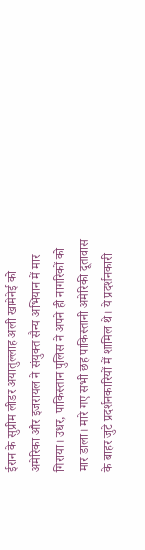ईरान के सुप्रीम लीडर अयातुल्लाह अली खामेनेई को अमेरिका और इजरायल ने संयुक्त सैन्य अभियान में मार गिराया। उधर, पाकिस्तान पुलिस ने अपने ही नागरिकों को मार डाला। मारे गए सभी छह पाकिस्तानी अमेरिकी दूतावास के बाहर जुटे प्रदर्शनकारियों में शामिल थे। ये प्रदर्शनकारी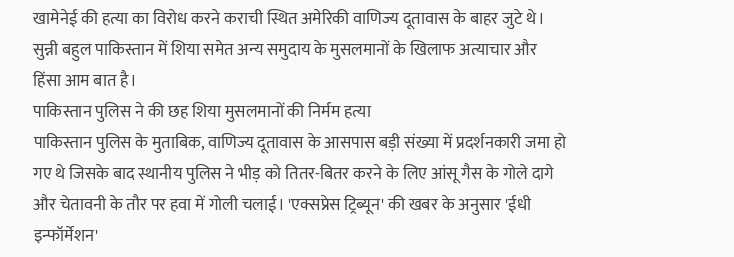खामेनेई की हत्या का विरोध करने कराची स्थित अमेरिकी वाणिज्य दूतावास के बाहर जुटे थे। सुन्नी बहुल पाकिस्तान में शिया समेत अन्य समुदाय के मुसलमानों के खिलाफ अत्याचार और हिंसा आम बात है।
पाकिस्तान पुलिस ने की छह शिया मुसलमानों की निर्मम हत्या
पाकिस्तान पुलिस के मुताबिक, वाणिज्य दूतावास के आसपास बड़ी संख्या में प्रदर्शनकारी जमा हो गए थे जिसके बाद स्थानीय पुलिस ने भीड़ को तितर-बितर करने के लिए आंसू गैस के गोले दागे और चेतावनी के तौर पर हवा में गोली चलाई। 'एक्सप्रेस ट्रिब्यून' की खबर के अनुसार 'ईधी इन्फॉर्मेशन'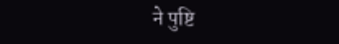ने पुष्टि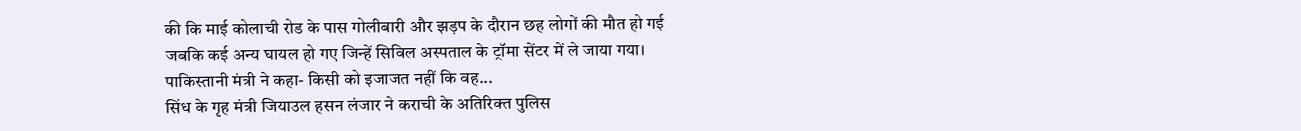की कि माई कोलाची रोड के पास गोलीबारी और झड़प के दौरान छह लोगों की मौत हो गई जबकि कई अन्य घायल हो गए जिन्हें सिविल अस्पताल के ट्रॉमा सेंटर में ले जाया गया।
पाकिस्तानी मंत्री ने कहा- किसी को इजाजत नहीं कि वह...
सिंध के गृह मंत्री जियाउल हसन लंजार ने कराची के अतिरिक्त पुलिस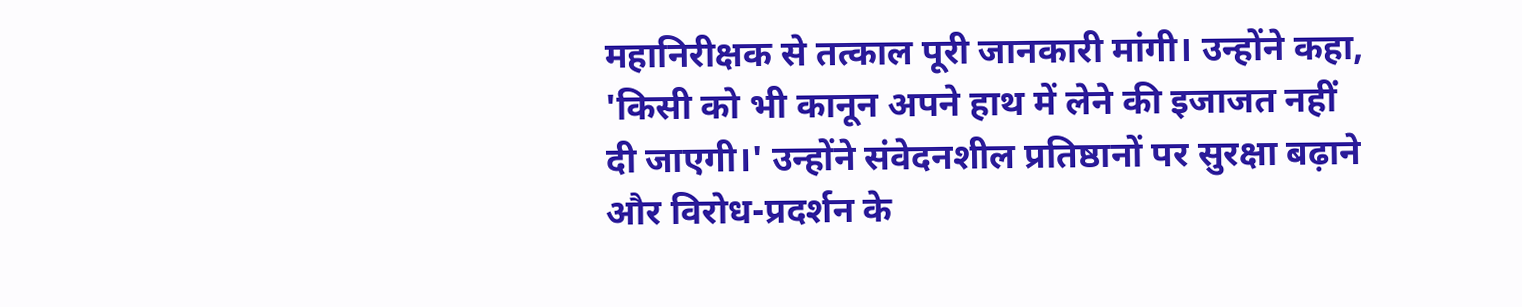महानिरीक्षक से तत्काल पूरी जानकारी मांगी। उन्होंने कहा, 'किसी को भी कानून अपने हाथ में लेने की इजाजत नहीं दी जाएगी।' उन्होंने संवेदनशील प्रतिष्ठानों पर सुरक्षा बढ़ाने और विरोध-प्रदर्शन के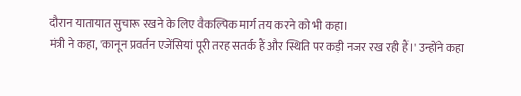दौरान यातायात सुचारू रखने के लिए वैकल्पिक मार्ग तय करने को भी कहा।
मंत्री ने कहा, 'कानून प्रवर्तन एजेंसियां पूरी तरह सतर्क हैं और स्थिति पर कड़ी नजर रख रही हैं।' उन्होंने कहा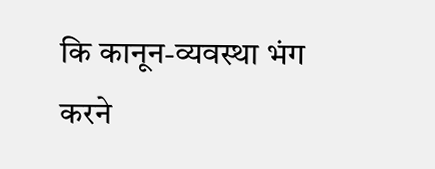कि कानून-व्यवस्था भंग करने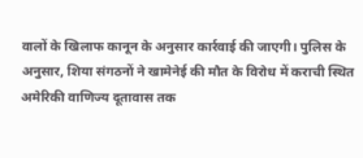वालों के खिलाफ कानून के अनुसार कार्रवाई की जाएगी। पुलिस के अनुसार, शिया संगठनों ने खामेनेई की मौत के विरोध में कराची स्थित अमेरिकी वाणिज्य दूतावास तक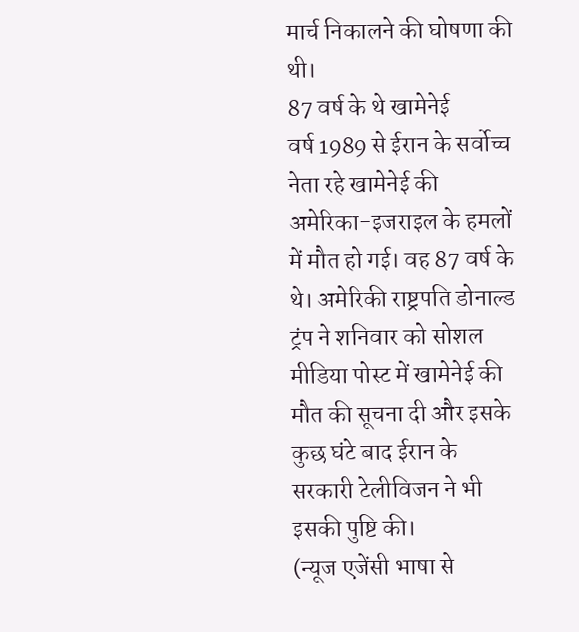मार्च निकालने की घोषणा की थी।
87 वर्ष के थे खामेनेई
वर्ष 1989 से ईरान के सर्वोच्च नेता रहे खामेनेई की अमेरिका-इजराइल के हमलों में मौत हो गई। वह 87 वर्ष के थे। अमेरिकी राष्ट्रपति डोनाल्ड ट्रंप ने शनिवार को सोशल मीडिया पोस्ट में खामेनेई की मौत की सूचना दी और इसके कुछ घंटे बाद ईरान के सरकारी टेलीविजन ने भी इसकी पुष्टि की।
(न्यूज एजेंसी भाषा से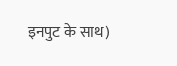इनपुट के साथ)